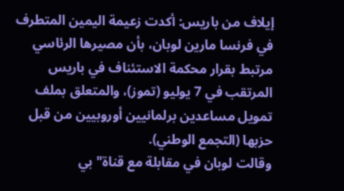إيلاف من باريس: أكدت زعيمة اليمين المتطرف في فرنسا مارين لوبان، بأن مصيرها الرئاسي مرتبط بقرار محكمة الاستئناف في باريس المرتقب في 7 يوليو (تموز)، والمتعلق بملف تمويل مساعدين برلمانيين أوروبيين من قبل حزبها (التجمع الوطني).
وقالت لوبان في مقابلة مع قناة" بي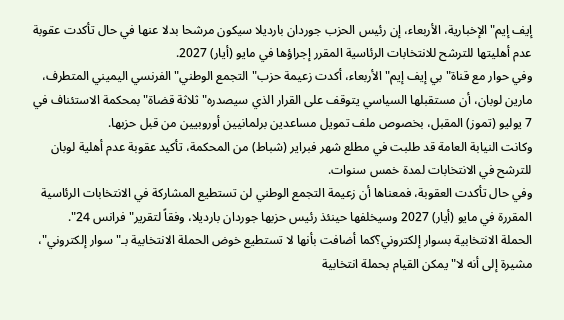إيف إيم" الإخبارية، الأربعاء، إن رئيس الحزب جوردان بارديلا سيكون مرشحا بدلا عنها في حال تأكدت عقوبة عدم أهليتها للترشح للانتخابات الرئاسية المقرر إجراؤها في مايو (أيار) 2027.
وفي حوار مع قناة" بي إيف إيم" الأربعاء، أكدت زعيمة حزب" التجمع الوطني" الفرنسي اليميني المتطرف، مارين لوبان، أن مستقبلها السياسي يتوقف على القرار الذي سيصدره" ثلاثة قضاة" بمحكمة الاستئناف في 7 يوليو (تموز) المقبل، بخصوص ملف تمويل مساعدين برلمانيين أوروبيين من قبل حزبها.
وكانت النيابة العامة قد طلبت في مطلع شهر فبراير (شباط) من المحكمة، تأكيد عقوبة عدم أهلية لوبان للترشح في الانتخابات لمدة خمس سنوات.
وفي حال تأكدت العقوبة، فمعناها أن زعيمة التجمع الوطني لن تستطيع المشاركة في الانتخابات الرئاسية المقررة في مايو (أيار) 2027 وسيخلفها حينئذ رئيس حزبها جوردان بارديلا، وفقاً لتقرير" فرانس 24".
الحملة الانتخابية بسوار إلكتروني؟كما أضافت بأنها لا تستطيع خوض الحملة الانتخابية بـ" سوار إلكتروني"، مشيرة إلى أنه لا" يمكن القيام بحملة انتخابية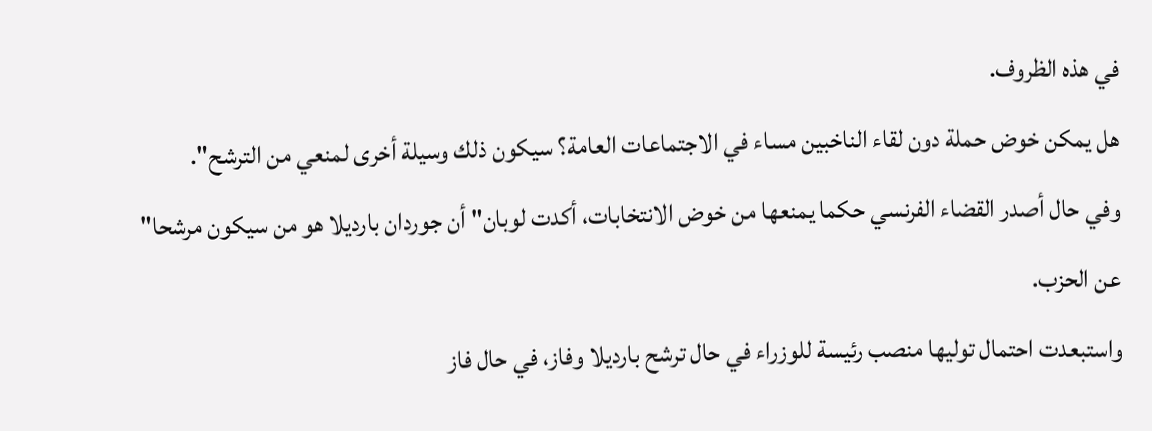في هذه الظروف.
هل يمكن خوض حملة دون لقاء الناخبين مساء في الاجتماعات العامة؟ سيكون ذلك وسيلة أخرى لمنعي من الترشح".
وفي حال أصدر القضاء الفرنسي حكما يمنعها من خوض الانتخابات، أكدت لوبان" أن جوردان بارديلا هو من سيكون مرشحا" عن الحزب.
واستبعدت احتمال توليها منصب رئيسة للوزراء في حال ترشح بارديلا وفاز، في حال فاز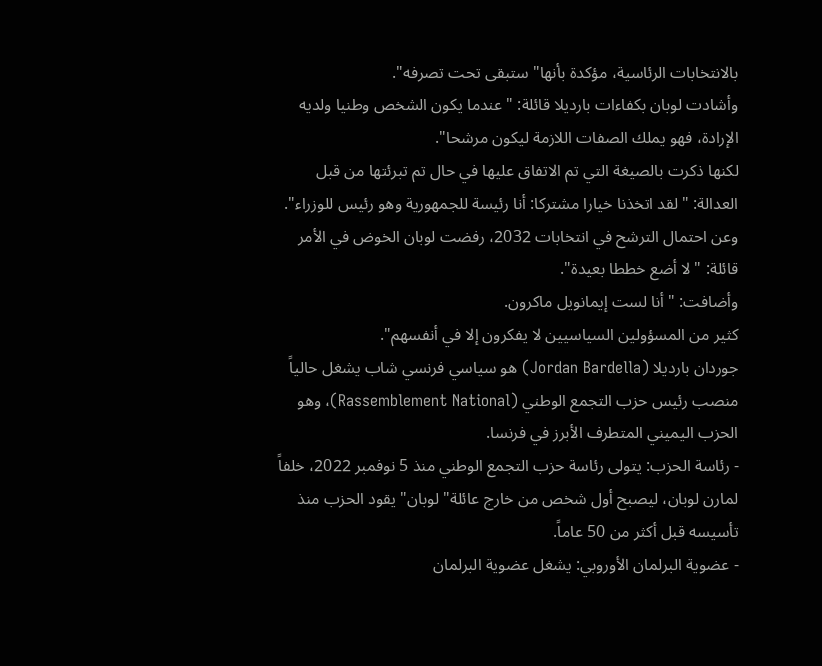بالانتخابات الرئاسية، مؤكدة بأنها" ستبقى تحت تصرفه".
وأشادت لوبان بكفاءات بارديلا قائلة: " عندما يكون الشخص وطنيا ولديه الإرادة، فهو يملك الصفات اللازمة ليكون مرشحا".
لكنها ذكرت بالصيغة التي تم الاتفاق عليها في حال تم تبرئتها من قبل العدالة: " لقد اتخذنا خيارا مشتركا: أنا رئيسة للجمهورية وهو رئيس للوزراء".
وعن احتمال الترشح في انتخابات 2032، رفضت لوبان الخوض في الأمر قائلة: " لا أضع خططا بعيدة".
وأضافت: " أنا لست إيمانويل ماكرون.
كثير من المسؤولين السياسيين لا يفكرون إلا في أنفسهم".
جوردان بارديلا (Jordan Bardella) هو سياسي فرنسي شاب يشغل حالياً منصب رئيس حزب التجمع الوطني (Rassemblement National)، وهو الحزب اليميني المتطرف الأبرز في فرنسا.
- رئاسة الحزب: يتولى رئاسة حزب التجمع الوطني منذ 5 نوفمبر 2022، خلفاً لمارن لوبان، ليصبح أول شخص من خارج عائلة" لوبان" يقود الحزب منذ تأسيسه قبل أكثر من 50 عاماً.
- عضوية البرلمان الأوروبي: يشغل عضوية البرلمان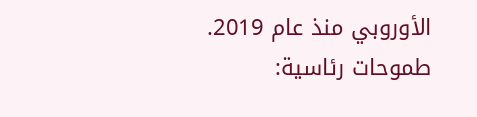الأوروبي منذ عام 2019.
طموحات رئاسية: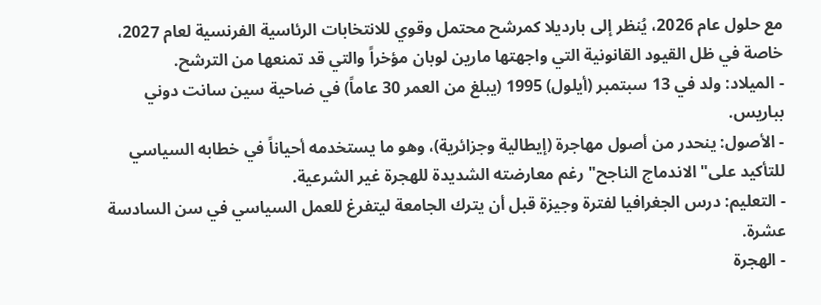مع حلول عام 2026، يُنظر إلى بارديلا كمرشح محتمل وقوي للانتخابات الرئاسية الفرنسية لعام 2027، خاصة في ظل القيود القانونية التي واجهتها مارين لوبان مؤخراً والتي قد تمنعها من الترشح.
- الميلاد: ولد في 13 سبتمبر (أيلول) 1995 (يبلغ من العمر 30 عاماً) في ضاحية سين سانت دوني بباريس.
- الأصول: ينحدر من أصول مهاجرة (إيطالية وجزائرية)، وهو ما يستخدمه أحياناً في خطابه السياسي للتأكيد على" الاندماج الناجح" رغم معارضته الشديدة للهجرة غير الشرعية.
- التعليم: درس الجغرافيا لفترة وجيزة قبل أن يترك الجامعة ليتفرغ للعمل السياسي في سن السادسة عشرة.
- الهجرة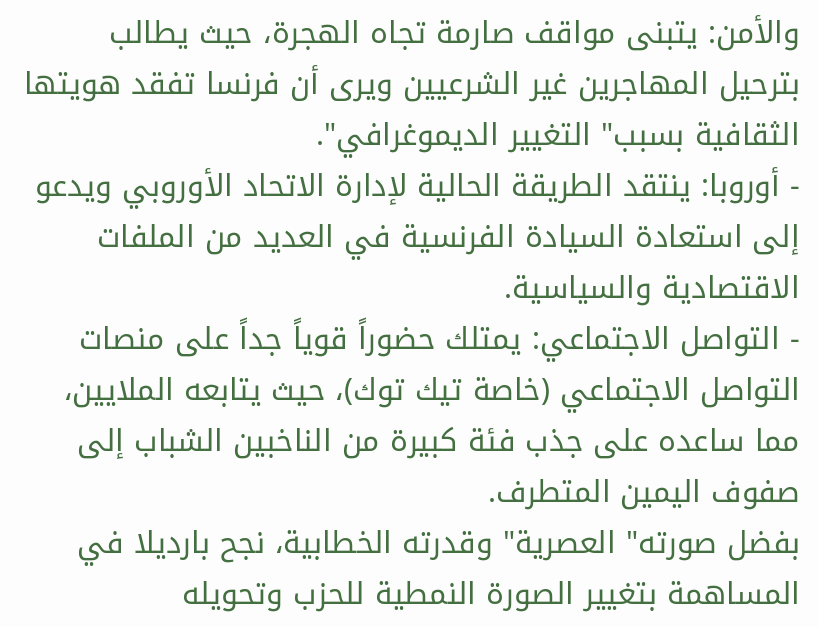والأمن: يتبنى مواقف صارمة تجاه الهجرة، حيث يطالب بترحيل المهاجرين غير الشرعيين ويرى أن فرنسا تفقد هويتها الثقافية بسبب" التغيير الديموغرافي".
- أوروبا: ينتقد الطريقة الحالية لإدارة الاتحاد الأوروبي ويدعو إلى استعادة السيادة الفرنسية في العديد من الملفات الاقتصادية والسياسية.
- التواصل الاجتماعي: يمتلك حضوراً قوياً جداً على منصات التواصل الاجتماعي (خاصة تيك توك)، حيث يتابعه الملايين، مما ساعده على جذب فئة كبيرة من الناخبين الشباب إلى صفوف اليمين المتطرف.
بفضل صورته" العصرية" وقدرته الخطابية، نجح بارديلا في المساهمة بتغيير الصورة النمطية للحزب وتحويله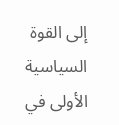إلى القوة السياسية الأولى في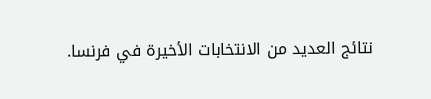نتائج العديد من الانتخابات الأخيرة في فرنسا.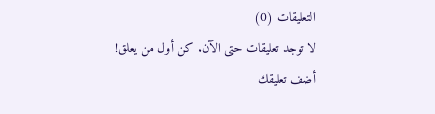التعليقات (0)
لا توجد تعليقات حتى الآن. كن أول من يعلق!
أضف تعليقك